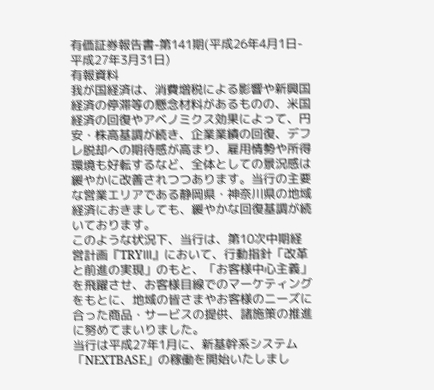有価証券報告書-第141期(平成26年4月1日-平成27年3月31日)
有報資料
我が国経済は、消費増税による影響や新興国経済の停滞等の懸念材料があるものの、米国経済の回復やアベノミクス効果によって、円安・株高基調が続き、企業業績の回復、デフレ脱却への期待感が高まり、雇用情勢や所得環境も好転するなど、全体としての景況感は緩やかに改善されつつあります。当行の主要な営業エリアである静岡県・神奈川県の地域経済におきましても、緩やかな回復基調が続いております。
このような状況下、当行は、第10次中期経営計画『TRYⅢ』において、行動指針「改革と前進の実現」のもと、「お客様中心主義」を飛躍させ、お客様目線でのマーケティングをもとに、地域の皆さまやお客様のニーズに合った商品・サービスの提供、諸施策の推進に努めてまいりました。
当行は平成27年1月に、新基幹系システム「NEXTBASE」の稼働を開始いたしまし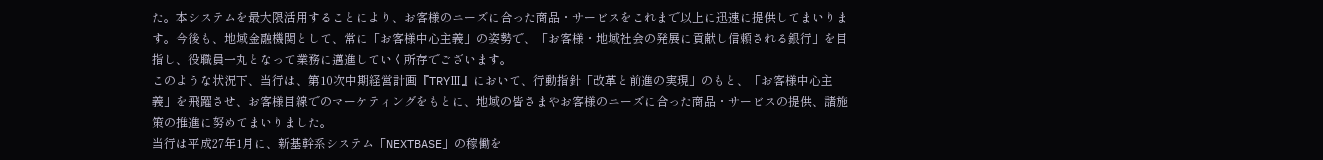た。本システムを最大限活用することにより、お客様のニーズに合った商品・サービスをこれまで以上に迅速に提供してまいります。今後も、地域金融機関として、常に「お客様中心主義」の姿勢で、「お客様・地域社会の発展に貢献し信頼される銀行」を目指し、役職員一丸となって業務に邁進していく所存でございます。
このような状況下、当行は、第10次中期経営計画『TRYⅢ』において、行動指針「改革と前進の実現」のもと、「お客様中心主義」を飛躍させ、お客様目線でのマーケティングをもとに、地域の皆さまやお客様のニーズに合った商品・サービスの提供、諸施策の推進に努めてまいりました。
当行は平成27年1月に、新基幹系システム「NEXTBASE」の稼働を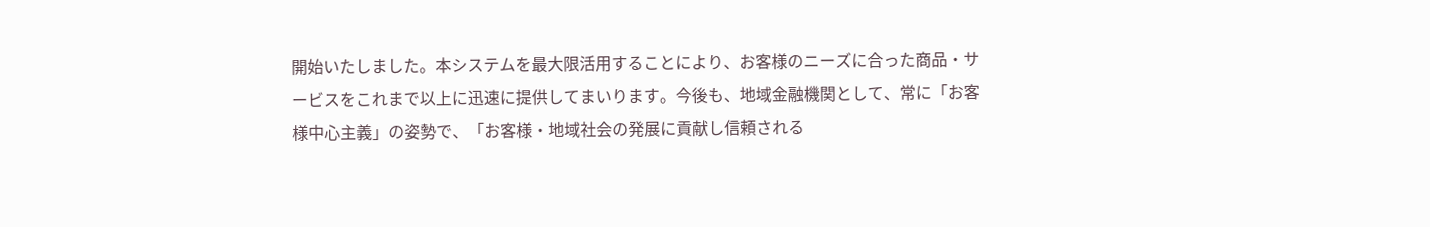開始いたしました。本システムを最大限活用することにより、お客様のニーズに合った商品・サービスをこれまで以上に迅速に提供してまいります。今後も、地域金融機関として、常に「お客様中心主義」の姿勢で、「お客様・地域社会の発展に貢献し信頼される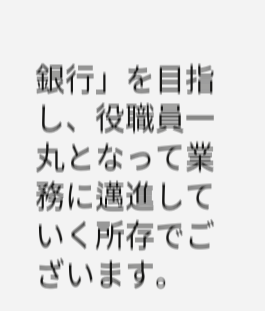銀行」を目指し、役職員一丸となって業務に邁進していく所存でございます。